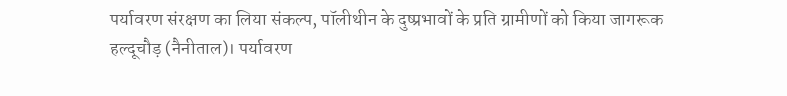पर्यावरण संरक्षण का लिया संकल्प, पॉलीथीन के दुष्प्रभावों के प्रति ग्रामीणों को किया जागरूक
हल्दूचौड़ (नैनीताल)। पर्यावरण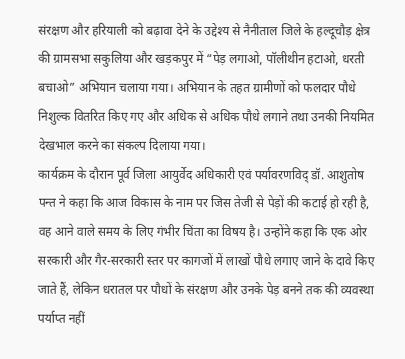संरक्षण और हरियाली को बढ़ावा देने के उद्देश्य से नैनीताल जिले के हल्दूचौड़ क्षेत्र की ग्रामसभा सकुलिया और खड़कपुर में “पेड़ लगाओ, पॉलीथीन हटाओ, धरती बचाओ” अभियान चलाया गया। अभियान के तहत ग्रामीणों को फलदार पौधे निशुल्क वितरित किए गए और अधिक से अधिक पौधे लगाने तथा उनकी नियमित देखभाल करने का संकल्प दिलाया गया।
कार्यक्रम के दौरान पूर्व जिला आयुर्वेद अधिकारी एवं पर्यावरणविद् डॉ. आशुतोष पन्त ने कहा कि आज विकास के नाम पर जिस तेजी से पेड़ों की कटाई हो रही है, वह आने वाले समय के लिए गंभीर चिंता का विषय है। उन्होंने कहा कि एक ओर सरकारी और गैर-सरकारी स्तर पर कागजों में लाखों पौधे लगाए जाने के दावे किए जाते हैं, लेकिन धरातल पर पौधों के संरक्षण और उनके पेड़ बनने तक की व्यवस्था पर्याप्त नहीं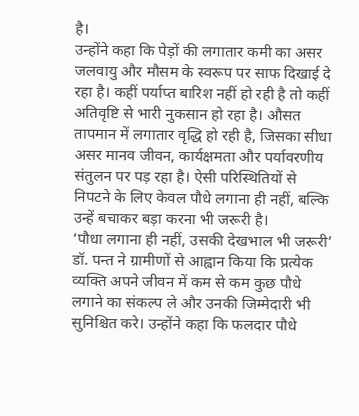है।
उन्होंने कहा कि पेड़ों की लगातार कमी का असर जलवायु और मौसम के स्वरूप पर साफ दिखाई दे रहा है। कहीं पर्याप्त बारिश नहीं हो रही है तो कहीं अतिवृष्टि से भारी नुकसान हो रहा है। औसत तापमान में लगातार वृद्धि हो रही है, जिसका सीधा असर मानव जीवन, कार्यक्षमता और पर्यावरणीय संतुलन पर पड़ रहा है। ऐसी परिस्थितियों से निपटने के लिए केवल पौधे लगाना ही नहीं, बल्कि उन्हें बचाकर बड़ा करना भी जरूरी है।
‘पौधा लगाना ही नहीं, उसकी देखभाल भी जरूरी’
डॉ. पन्त ने ग्रामीणों से आह्वान किया कि प्रत्येक व्यक्ति अपने जीवन में कम से कम कुछ पौधे लगाने का संकल्प ले और उनकी जिम्मेदारी भी सुनिश्चित करे। उन्होंने कहा कि फलदार पौधे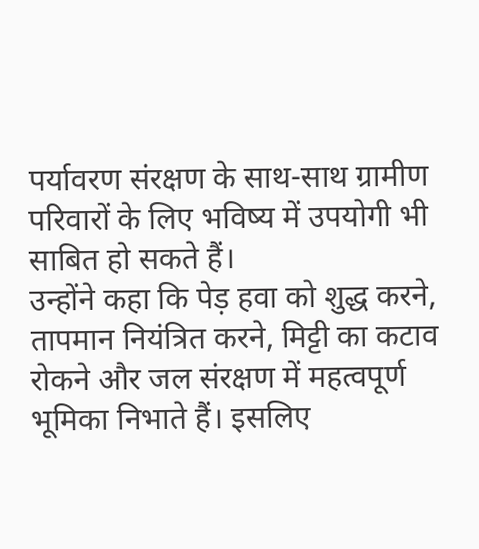पर्यावरण संरक्षण के साथ-साथ ग्रामीण परिवारों के लिए भविष्य में उपयोगी भी साबित हो सकते हैं।
उन्होंने कहा कि पेड़ हवा को शुद्ध करने, तापमान नियंत्रित करने, मिट्टी का कटाव रोकने और जल संरक्षण में महत्वपूर्ण भूमिका निभाते हैं। इसलिए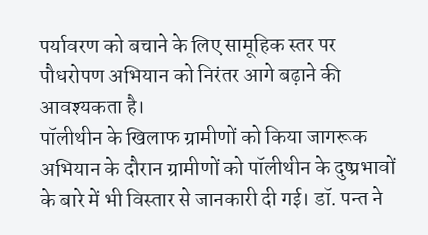पर्यावरण को बचाने के लिए सामूहिक स्तर पर पौधरोपण अभियान को निरंतर आगे बढ़ाने की आवश्यकता है।
पॉलीथीन के खिलाफ ग्रामीणों को किया जागरूक
अभियान के दौरान ग्रामीणों को पॉलीथीन के दुष्प्रभावों के बारे में भी विस्तार से जानकारी दी गई। डॉ. पन्त ने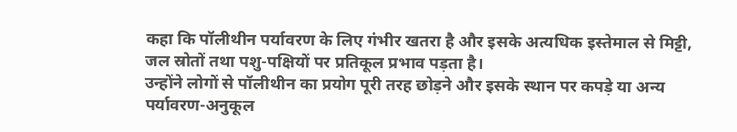कहा कि पॉलीथीन पर्यावरण के लिए गंभीर खतरा है और इसके अत्यधिक इस्तेमाल से मिट्टी, जल स्रोतों तथा पशु-पक्षियों पर प्रतिकूल प्रभाव पड़ता है।
उन्होंने लोगों से पॉलीथीन का प्रयोग पूरी तरह छोड़ने और इसके स्थान पर कपड़े या अन्य पर्यावरण-अनुकूल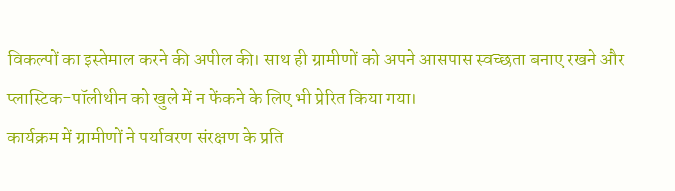विकल्पों का इस्तेमाल करने की अपील की। साथ ही ग्रामीणों को अपने आसपास स्वच्छता बनाए रखने और प्लास्टिक-पॉलीथीन को खुले में न फेंकने के लिए भी प्रेरित किया गया।
कार्यक्रम में ग्रामीणों ने पर्यावरण संरक्षण के प्रति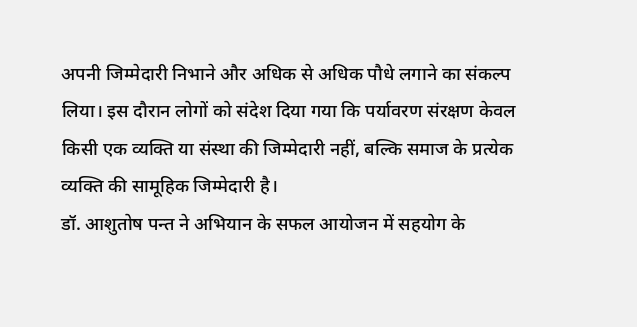अपनी जिम्मेदारी निभाने और अधिक से अधिक पौधे लगाने का संकल्प लिया। इस दौरान लोगों को संदेश दिया गया कि पर्यावरण संरक्षण केवल किसी एक व्यक्ति या संस्था की जिम्मेदारी नहीं, बल्कि समाज के प्रत्येक व्यक्ति की सामूहिक जिम्मेदारी है।
डॉ. आशुतोष पन्त ने अभियान के सफल आयोजन में सहयोग के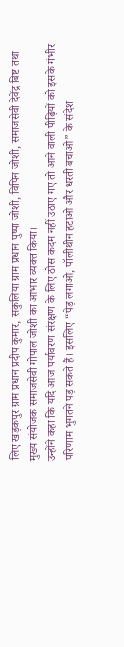लिए खड़कपुर ग्राम प्रधान प्रदीप कुमार, सकुलिया ग्राम प्रधान पुष्पा जोशी, विपिन जोशी, समाजसेवी देवेंद्र बिष्ट तथा मुख्य संयोजक समाजसेवी गोपाल जोशी का आभार व्यक्त किया।
उन्होंने कहा कि यदि आज पर्यावरण संरक्षण के लिए ठोस कदम नहीं उठाए गए तो आने वाली पीढ़ियों को इसके गंभीर परिणाम भुगतने पड़ सकते हैं। इसलिए “पेड़ लगाओ, पॉलीथीन हटाओ और धरती बचाओ” के संदेश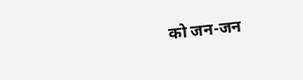को जन-जन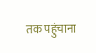तक पहुंचाना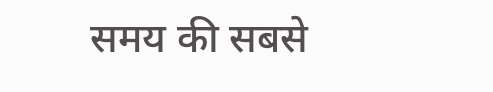समय की सबसे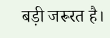बड़ी जरूरत है।